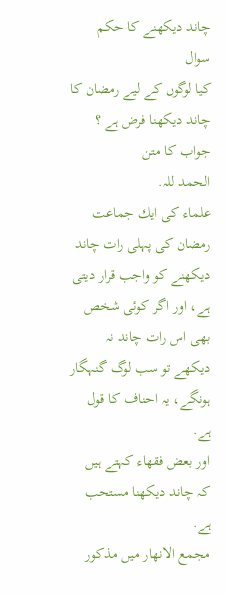چاند ديكھنے كا حكم
سوال
كيا لوگوں كے ليے رمضان كا چاند ديكھنا فرض ہے ؟
جواب کا متن
الحمد للہ.
علماء كى ايك جماعت رمضان كى پہلى رات چاند ديكھنے كو واجب قرار ديتى ہے، اور اگر كوئى شخص بھى اس رات چاند نہ ديكھے تو سب لوگ گنہگار ہونگے، يہ احناف كا قول ہے.
اور بعض فقھاء كہتے ہيں كہ چاند ديكھنا مستحب ہے.
مجمع الانھار ميں مذكور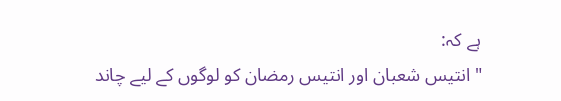ہے كہ:
" انتيس شعبان اور انتيس رمضان كو لوگوں كے ليے چاند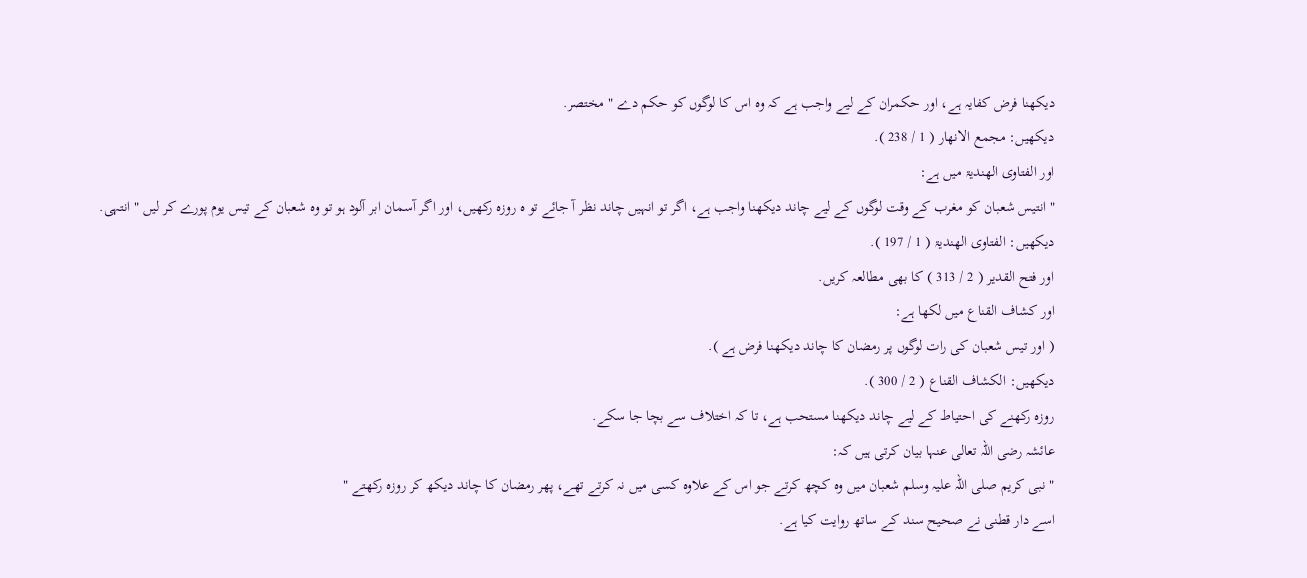ديكھنا فرض كفايہ ہے، اور حكمران كے ليے واجب ہے كہ وہ اس كا لوگوں كو حكم دے " مختصر.
ديكھيں: مجمع الانھار ( 1 / 238 ).
اور الفتاوى الھنديۃ ميں ہے:
" انتيس شعبان كو مغرب كے وقت لوگوں كے ليے چاند ديكھنا واجب ہے، اگر تو انہيں چاند نظر آ جائے تو ہ روزہ ركھيں، اور اگر آسمان ابر آلود ہو تو وہ شعبان كے تيس يوم پورے كر ليں " انتہى.
ديكھيں: الفتاوى الھنديۃ ( 1 / 197 ).
اور فتح القدير ( 2 / 313 ) كا بھى مطالعہ كريں.
اور كشاف القناع ميں لكھا ہے:
( اور تيس شعبان كى رات لوگوں پر رمضان كا چاند ديكھنا فرض ہے ).
ديكھيں: الكشاف القناع ( 2 / 300 ).
روزہ ركھنے كى احتياط كے ليے چاند ديكھنا مستحب ہے، تا كہ اختلاف سے بچا جا سكے.
عائشہ رضى اللہ تعالى عنہا بيان كرتى ہيں كہ:
" نبى كريم صلى اللہ عليہ وسلم شعبان ميں وہ كچھ كرتے جو اس كے علاوہ كسى ميں نہ كرتے تھے، پھر رمضان كا چاند ديكھ كر روزہ ركھتے "
اسے دار قطنى نے صحيح سند كے ساتھ روايت كيا ہے.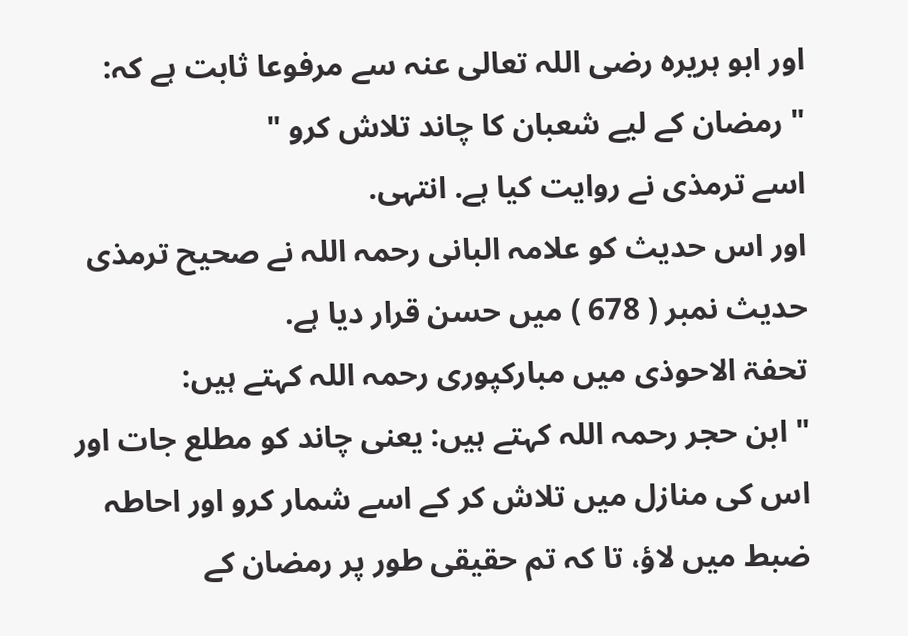اور ابو ہريرہ رضى اللہ تعالى عنہ سے مرفوعا ثابت ہے كہ:
" رمضان كے ليے شعبان كا چاند تلاش كرو "
اسے ترمذى نے روايت كيا ہے. انتہى.
اور اس حديث كو علامہ البانى رحمہ اللہ نے صحيح ترمذى حديث نمبر ( 678 ) ميں حسن قرار ديا ہے.
تحفۃ الاحوذى ميں مباركپورى رحمہ اللہ كہتے ہيں:
" ابن حجر رحمہ اللہ كہتے ہيں: يعنى چاند كو مطلع جات اور اس كى منازل ميں تلاش كر كے اسے شمار كرو اور احاطہ ضبط ميں لاؤ، تا كہ تم حقيقى طور پر رمضان كے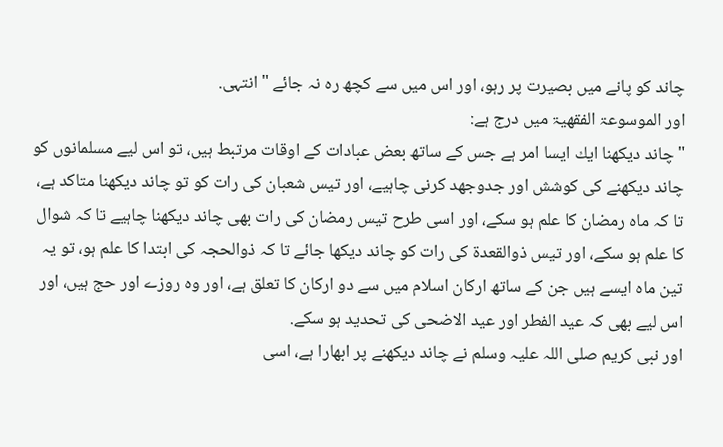چاند كو پانے ميں بصيرت پر رہو، اور اس ميں سے كچھ رہ نہ جائے " انتہى.
اور الموسوعۃ الفقھيۃ ميں درج ہے:
" چاند ديكھنا ايك ايسا امر ہے جس كے ساتھ بعض عبادات كے اوقات مرتبط ہيں، تو اس ليے مسلمانوں كو چاند ديكھنے كى كوشش اور جدوجھد كرنى چاہيے، اور تيس شعبان كى رات كو تو چاند ديكھنا متاكد ہے، تا كہ ماہ رمضان كا علم ہو سكے، اور اسى طرح تيس رمضان كى رات بھى چاند ديكھنا چاہيے تا كہ شوال كا علم ہو سكے، اور تيس ذوالقعدۃ كى رات كو چاند ديكھا جائے تا كہ ذوالحجہ كى ابتدا كا علم ہو، تو يہ تين ماہ ايسے ہيں جن كے ساتھ اركان اسلام ميں سے دو اركان كا تعلق ہے، اور وہ روزے اور حج ہيں، اور اس ليے بھى كہ عيد الفطر اور عيد الاضحى كى تحديد ہو سكے.
اور نبى كريم صلى اللہ عليہ وسلم نے چاند ديكھنے پر ابھارا ہے، اسى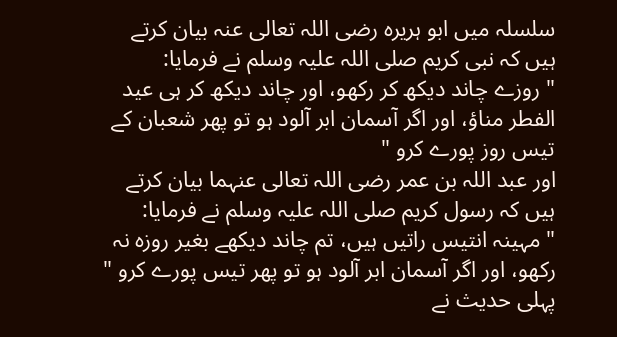سلسلہ ميں ابو ہريرہ رضى اللہ تعالى عنہ بيان كرتے ہيں كہ نبى كريم صلى اللہ عليہ وسلم نے فرمايا:
" روزے چاند ديكھ كر ركھو، اور چاند ديكھ كر ہى عيد الفطر مناؤ، اور اگر آسمان ابر آلود ہو تو پھر شعبان كے تيس روز پورے كرو "
اور عبد اللہ بن عمر رضى اللہ تعالى عنہما بيان كرتے ہيں كہ رسول كريم صلى اللہ عليہ وسلم نے فرمايا:
" مہينہ انتيس راتيں ہيں، تم چاند ديكھے بغير روزہ نہ ركھو، اور اگر آسمان ابر آلود ہو تو پھر تيس پورے كرو "
پہلى حديث نے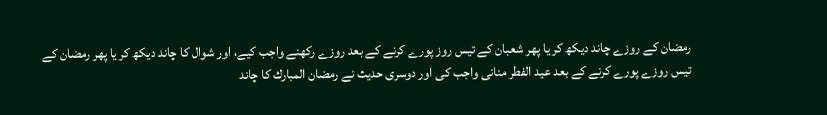رمضان كے روزے چاند ديكھ كر يا پھر شعبان كے تيس روز پورے كرنے كے بعد روزے ركھنے واجب كيے، اور شوال كا چاند ديكھ كر يا پھر رمضان كے تيس روزے پورے كرنے كے بعد عيد الفطر منانى واجب كى اور دوسرى حديث نے رمضان المبارك كا چاند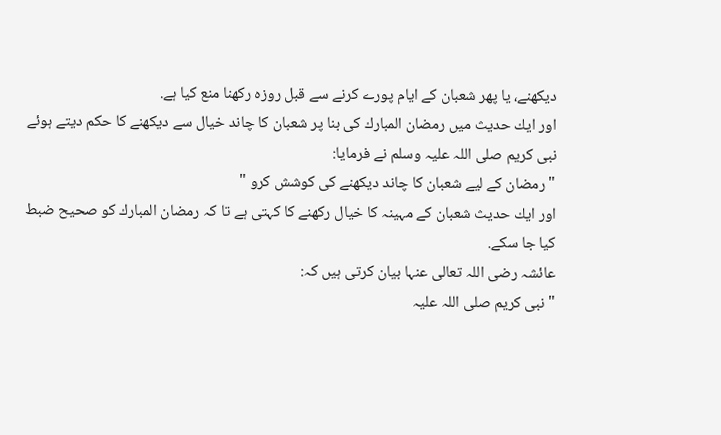ديكھنے، يا پھر شعبان كے ايام پورے كرنے سے قبل روزہ ركھنا منع كيا ہے.
اور ايك حديث ميں رمضان المبارك كى بنا پر شعبان كا چاند خيال سے ديكھنے كا حكم ديتے ہوئے نبى كريم صلى اللہ عليہ وسلم نے فرمايا:
" رمضان كے ليے شعبان كا چاند ديكھنے كى كوشش كرو "
اور ايك حديث شعبان كے مہينہ كا خيال ركھنے كا كہتى ہے تا كہ رمضان المبارك كو صحيح ضبط كيا جا سكے.
عائشہ رضى اللہ تعالى عنہا بيان كرتى ہيں كہ:
" نبى كريم صلى اللہ عليہ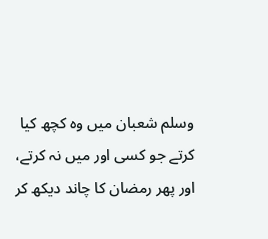وسلم شعبان ميں وہ كچھ كيا كرتے جو كسى اور ميں نہ كرتے، اور پھر رمضان كا چاند ديكھ كر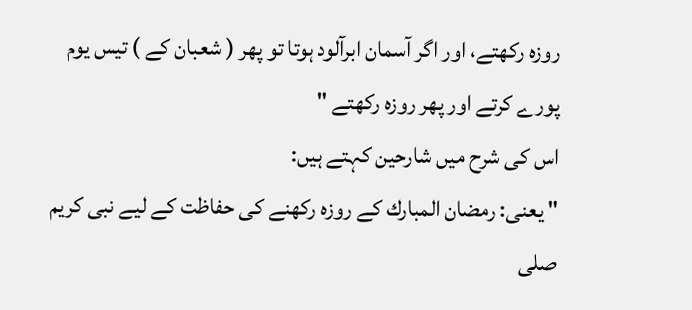روزہ ركھتے، اور اگر آسمان ابرآلود ہوتا تو پھر ( شعبان كے ) تيس يوم پورے كرتے اور پھر روزہ ركھتے "
اس كى شرح ميں شارحين كہتے ہيں:
" يعنى: رمضان المبارك كے روزہ ركھنے كى حفاظت كے ليے نبى كريم صلى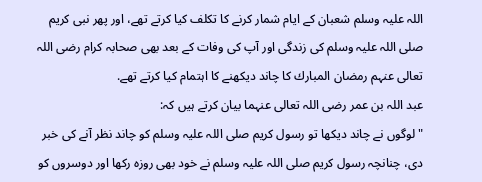اللہ عليہ وسلم شعبان كے ايام شمار كرنے كا تكلف كيا كرتے تھے، اور پھر نبى كريم صلى اللہ عليہ وسلم كى زندگى اور آپ كى وفات كے بعد بھى صحابہ كرام رضى اللہ تعالى عنہم رمضان المبارك كا چاند ديكھنے كا اہتمام كيا كرتے تھے.
عبد اللہ بن عمر رضى اللہ تعالى عنہما بيان كرتے ہيں كہ:
" لوگوں نے چاند ديكھا تو رسول كريم صلى اللہ عليہ وسلم كو چاند نظر آنے كى خبر دى، چنانچہ رسول كريم صلى اللہ عليہ وسلم نے خود بھى روزہ ركھا اور دوسروں كو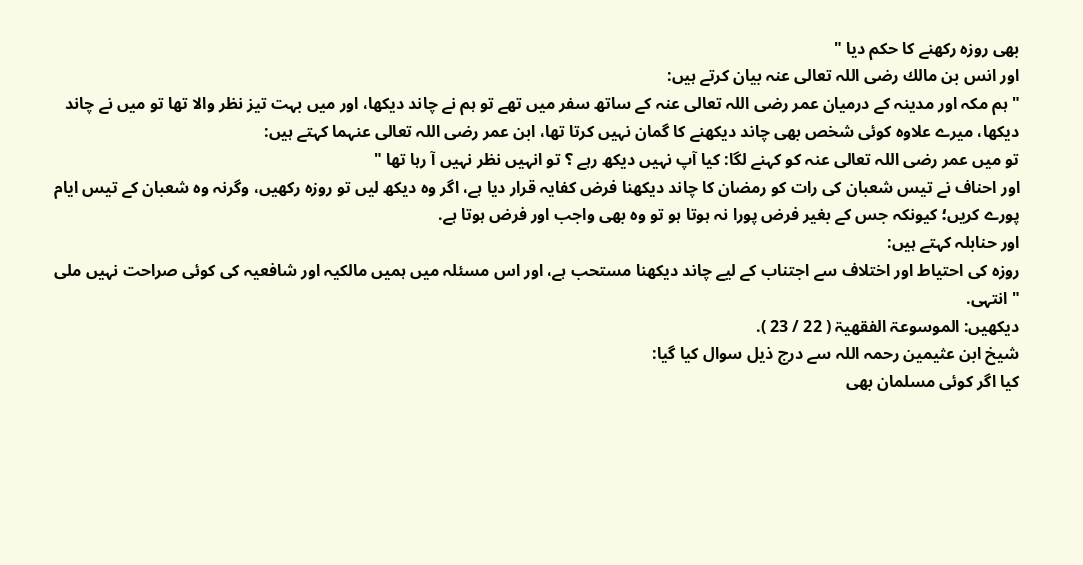بھى روزہ ركھنے كا حكم ديا "
اور انس بن مالك رضى اللہ تعالى عنہ بيان كرتے ہيں:
" ہم مكہ اور مدينہ كے درميان عمر رضى اللہ تعالى عنہ كے ساتھ سفر ميں تھے تو ہم نے چاند ديكھا، اور ميں بہت تيز نظر والا تھا تو ميں نے چاند ديكھا، ميرے علاوہ كوئى شخص بھى چاند ديكھنے كا گمان نہيں كرتا تھا، ابن عمر رضى اللہ تعالى عنہما كہتے ہيں:
تو ميں عمر رضى اللہ تعالى عنہ كو كہنے لگا: كيا آپ نہيں ديكھ رہے ؟ تو انہيں نظر نہيں آ رہا تھا "
اور احناف نے تيس شعبان كى رات كو رمضان كا چاند ديكھنا فرض كفايہ قرار ديا ہے، اگر وہ ديكھ ليں تو روزہ ركھيں، وگرنہ وہ شعبان كے تيس ايام پورے كريں؛ كيونكہ جس كے بغير فرض پورا نہ ہوتا ہو تو وہ بھى واجب اور فرض ہوتا ہے.
اور حنابلہ كہتے ہيں:
روزہ كى احتياط اور اختلاف سے اجتناب كے ليے چاند ديكھنا مستحب ہے، اور اس مسئلہ ميں ہميں مالكيہ اور شافعيہ كى كوئى صراحت نہيں ملى " انتہى.
ديكھيں: الموسوعۃ الفقھيۃ ( 22 / 23 ).
شيخ ابن عثيمين رحمہ اللہ سے درج ذيل سوال كيا گيا:
كيا اگر كوئى مسلمان بھى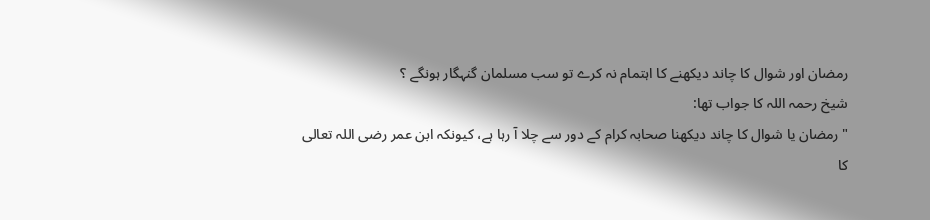رمضان اور شوال كا چاند ديكھنے كا اہتمام نہ كرے تو سب مسلمان گنہگار ہونگے ؟
شيخ رحمہ اللہ كا جواب تھا:
" رمضان يا شوال كا چاند ديكھنا صحابہ كرام كے دور سے چلا آ رہا ہے، كيونكہ ابن عمر رضى اللہ تعالى كا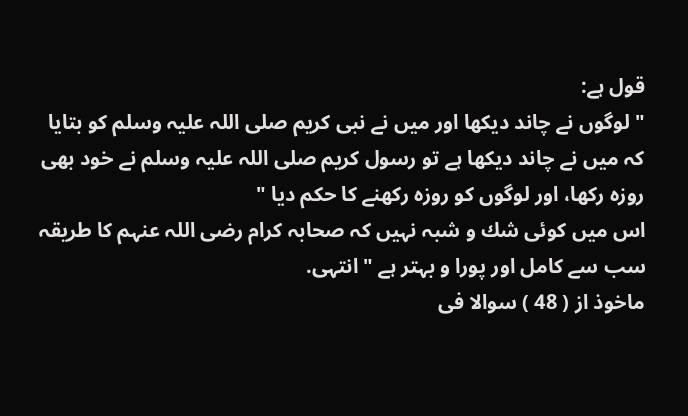قول ہے:
" لوگوں نے چاند ديكھا اور ميں نے نبى كريم صلى اللہ عليہ وسلم كو بتايا كہ ميں نے چاند ديكھا ہے تو رسول كريم صلى اللہ عليہ وسلم نے خود بھى روزہ ركھا، اور لوگوں كو روزہ ركھنے كا حكم ديا "
اس ميں كوئى شك و شبہ نہيں كہ صحابہ كرام رضى اللہ عنہم كا طريقہ سب سے كامل اور پورا و بہتر ہے " انتہى.
ماخوذ از ( 48 ) سوالا فى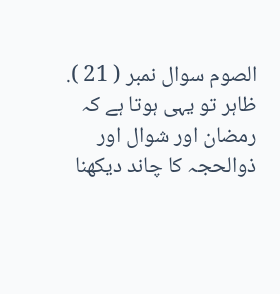الصوم سوال نمبر ( 21 ).
ظاہر تو يہى ہوتا ہے كہ رمضان اور شوال اور ذوالحجہ كا چاند ديكھنا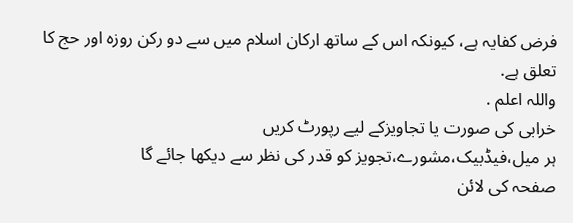فرض كفايہ ہے، كيونكہ اس كے ساتھ اركان اسلام ميں سے دو ركن روزہ اور حج كا تعلق ہے.
واللہ اعلم .
خرابی کی صورت یا تجاویزکے لیے رپورٹ کریں
ہر میل،فیڈبیک،مشورے،تجویز کو قدر کی نظر سے دیکھا جائے گا
صفحہ کی لائن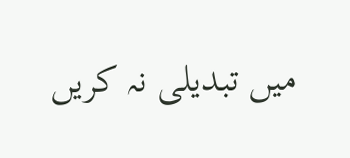میں تبدیلی نہ کریں